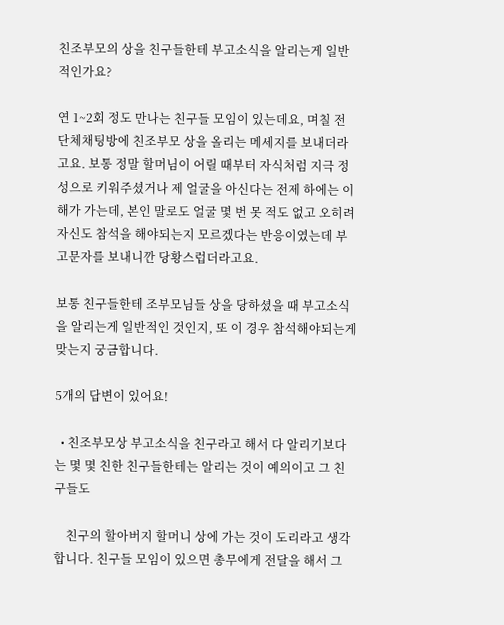친조부모의 상을 친구들한테 부고소식을 알리는게 일반적인가요?

연 1~2회 정도 만나는 친구들 모임이 있는데요, 며칠 전 단체채팅방에 친조부모 상을 올리는 메세지를 보내더라고요. 보통 정말 할머님이 어릴 때부터 자식처럼 지극 정성으로 키워주셨거나 제 얼굴을 아신다는 전제 하에는 이해가 가는데, 본인 말로도 얼굴 몇 번 못 적도 없고 오히려 자신도 참석을 해야되는지 모르겠다는 반응이였는데 부고문자를 보내니깐 당황스럽더라고요.

보통 친구들한테 조부모님들 상을 당하셨을 때 부고소식을 알리는게 일반적인 것인지, 또 이 경우 참석해야되는게 맞는지 궁금합니다.

5개의 답변이 있어요!

  • 친조부모상 부고소식을 친구라고 해서 다 알리기보다는 몇 몇 친한 친구들한테는 알리는 것이 예의이고 그 친구들도

    친구의 할아버지 할머니 상에 가는 것이 도리라고 생각합니다. 친구들 모임이 있으면 총무에게 전달을 해서 그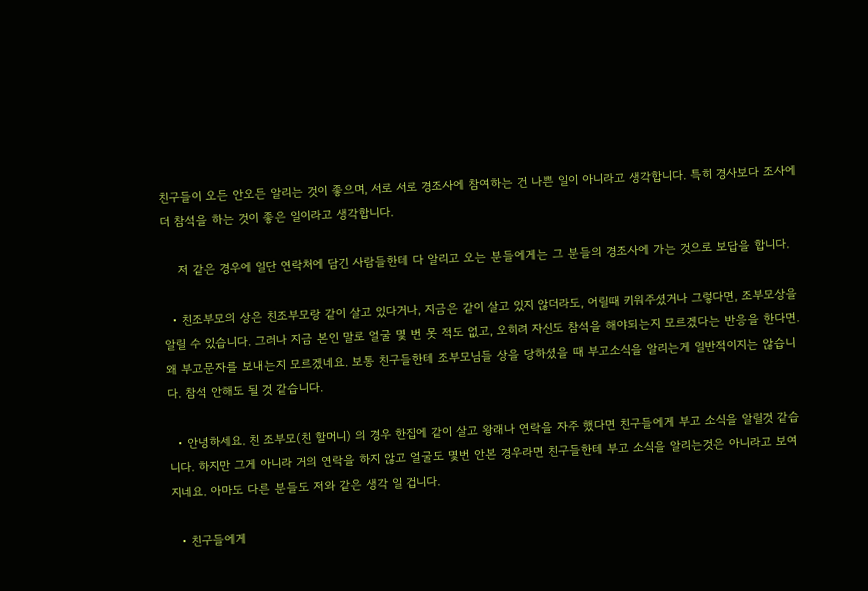친구들이 오든 안오든 알리는 것이 좋으며, 서로 서로 경조사에 참여하는 건 나쁜 일이 아니라고 생각합니다. 특히 경사보다 조사에 더 참석을 하는 것이 좋은 일이라고 생각합니다.

    저 같은 경우에 일단 연락처에 담긴 사람들한테 다 알리고 오는 분들에게는 그 분들의 경조사에 가는 것으로 보답을 합니다.

  • 친조부모의 상은 친조부모랑 같이 살고 있다거나, 지금은 같이 살고 있지 않더라도, 어릴때 키워주셨거나 그렇다면, 조부모상을 알릴 수 있습니다. 그러나 지금 본인 말로 얼굴 몇 번 못 적도 없고, 오히려 자신도 참석을 해야되는지 모르겠다는 반응을 한다면. 왜 부고문자를 보내는지 모르겠네요. 보통 친구들한테 조부모님들 상을 당하셨을 때 부고소식을 알리는게 일반적이지는 않습니다. 참석 안해도 될 것 같습니다.

  • 안녕하세요. 친 조부모(친 할머니) 의 경우 한집에 같이 살고 왕래나 연락을 자주 했다면 친구들에게 부고 소식을 알릴것 같습니다. 하지만 그게 아니라 거의 연락을 하지 않고 얼굴도 몇번 안본 경우라면 친구들한테 부고 소식을 알리는것은 아니라고 보여 지네요. 아마도 다른 분들도 저와 같은 생각 일 겁니다.

  • 친구들에게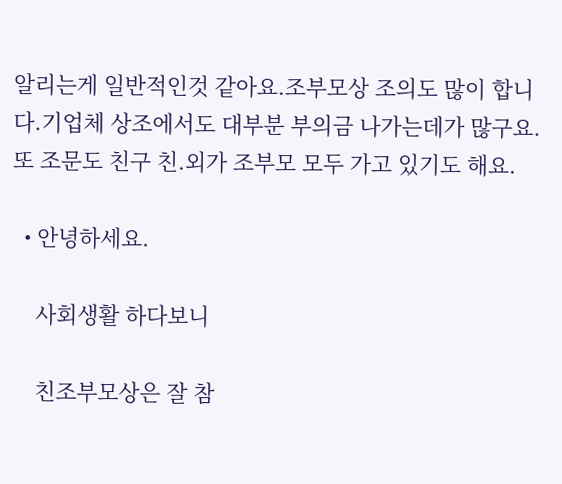알리는게 일반적인것 같아요.조부모상 조의도 많이 합니다.기업체 상조에서도 대부분 부의금 나가는데가 많구요.또 조문도 친구 친.외가 조부모 모두 가고 있기도 해요.

  • 안녕하세요.

    사회생활 하다보니

    친조부모상은 잘 참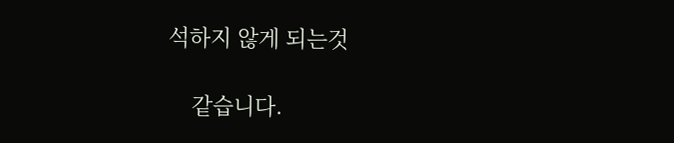석하지 않게 되는것

    같습니다.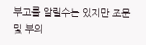부고를 알릴수는 있지만 조문 및 부의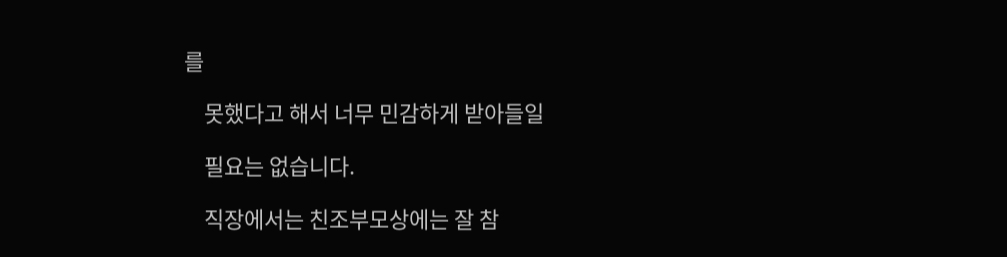를

    못했다고 해서 너무 민감하게 받아들일

    필요는 없습니다.

    직장에서는 친조부모상에는 잘 참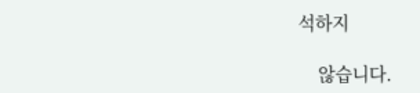석하지

    않습니다.